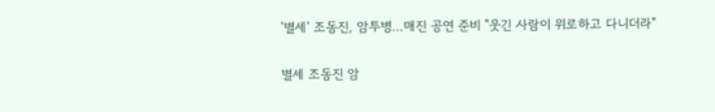'별세' 조동진, 암투병…매진 공연 준비 "웃긴 사람이 위로하고 다니더라"

별세 조동진 암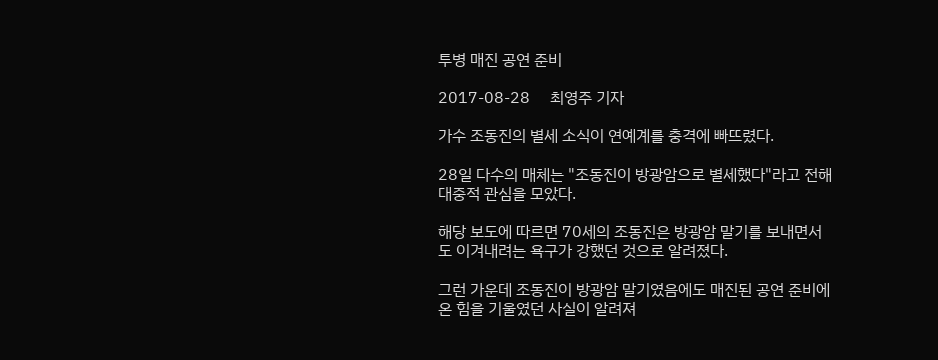투병 매진 공연 준비

2017-08-28     최영주 기자

가수 조동진의 별세 소식이 연예계를 충격에 빠뜨렸다.

28일 다수의 매체는 "조동진이 방광암으로 별세했다"라고 전해 대중적 관심을 모았다.

해당 보도에 따르면 70세의 조동진은 방광암 말기를 보내면서도 이겨내려는 욕구가 강했던 것으로 알려졌다.

그런 가운데 조동진이 방광암 말기였음에도 매진된 공연 준비에 온 힘을 기울였던 사실이 알려져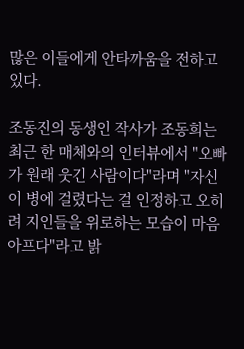많은 이들에게 안타까움을 전하고 있다.

조동진의 동생인 작사가 조동희는 최근 한 매체와의 인터뷰에서 "오빠가 원래 웃긴 사람이다"라며 "자신이 병에 걸렸다는 걸 인정하고 오히려 지인들을 위로하는 모습이 마음 아프다"라고 밝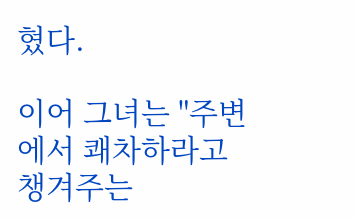혔다.

이어 그녀는 "주변에서 쾌차하라고 챙겨주는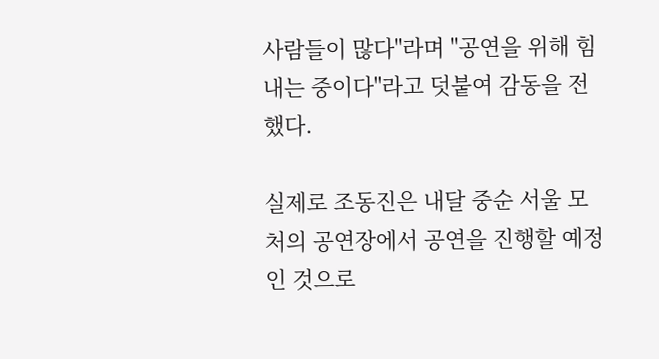사람들이 많다"라며 "공연을 위해 힘내는 중이다"라고 덧붙여 감동을 전했다.

실제로 조동진은 내달 중순 서울 모처의 공연장에서 공연을 진행할 예정인 것으로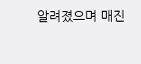알려졌으며 매진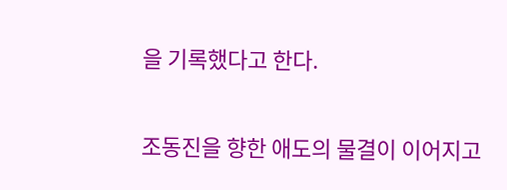을 기록했다고 한다.

조동진을 향한 애도의 물결이 이어지고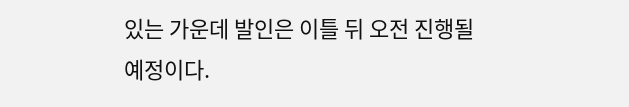있는 가운데 발인은 이틀 뒤 오전 진행될 예정이다.